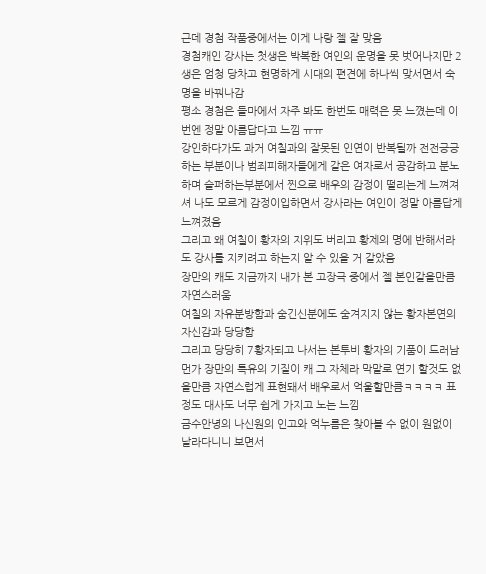근데 경첨 작품중에서는 이게 나랑 젤 잘 맞음
경첨캐인 강사는 첫생은 박복한 여인의 운명을 못 벗어나지만 2생은 엄청 당차고 현명하게 시대의 편견에 하나씩 맞서면서 숙명을 바꿔나감
평소 경첨은 들마에서 자주 봐도 한번도 매력은 못 느꼈는데 이번엔 정말 아름답다고 느낌 ㅠㅠ
강인하다가도 과거 여칠과의 잘못된 인연이 반복될까 전전긍긍하는 부분이나 범죄피해자들에게 같은 여자로서 공감하고 분노하며 슬퍼하는부분에서 찐으로 배우의 감정이 떨리는게 느껴져셔 나도 모르게 감정이입하면서 강사라는 여인이 정말 아름답게 느껴졌음
그리고 왜 여칠이 황자의 지위도 버리고 황제의 명에 반해서라도 강사를 지키려고 하는지 알 수 있읕 거 같았음
장만의 캐도 지금까지 내가 본 고장극 중에서 젤 본인같을만큼 자연스러움
여칠의 자유분방함과 숨긴신분에도 숨겨지지 않는 황자본연의 자신감과 당당함
그리고 당당히 7황자되고 나서는 본투비 황자의 기품이 드러남
먼가 장만의 특유의 기질이 캐 그 자체라 막말로 연기 할것도 없을만큼 자연스럽게 표현돼서 배우로서 억울할만큼ㅋㅋㅋㅋ 표정도 대사도 너무 쉽게 가지고 노는 느낌
금수안녕의 나신원의 인고와 억누름은 찾아볼 수 없이 원없이 날라다니니 보면서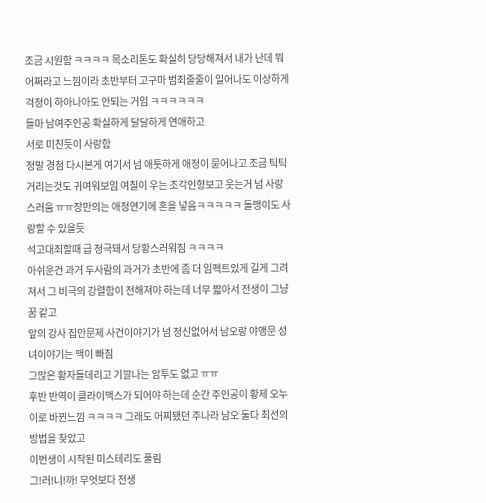조금 시원함 ㅋㅋㅋㅋ 목소리톤도 확실히 당당해져서 내가 난데 뭐 어쩌라고 느낌이라 초반부터 고구마 범죄줄줄이 일어나도 이상하게 걱정이 하아나아도 안되는 거임 ㅋㅋㅋㅋㅋㅋ
들마 남여주인공 확실하게 달달하게 연애하고
서로 미친듯이 사랑함
정말 경첨 다시본게 여기서 넘 애틋하게 애정이 묻어나고 조금 틱틱거리는것도 귀여워보임 여칠이 우는 조각인형보고 웃는거 넘 사랑스러움 ㅠㅠ장만의는 애정연기에 혼을 넣음ㅋㅋㅋㅋㅋ 돌맹이도 사랑할 수 있을듯
석고대죄할때 급 정극돼서 당황스러워짐 ㅋㅋㅋㅋ
아쉬운건 과거 두사람의 과거가 초반에 좀 더 임펙트있게 길게 그려져서 그 비극의 강렬함이 전해져야 하는데 너무 짧아서 전생이 그냥 꿈 같고
앞의 강사 집안문제 사건이야기가 넘 정신없어서 남오랑 야앵문 성녀이야기는 맥이 빠짐
그많은 황자들데리고 기깔나는 암투도 없고 ㅠㅠ
후반 반역이 클라이맥스가 되어야 하는데 순간 주인공이 황제 오누이로 바뀐느낌 ㅋㅋㅋㅋ 그래도 어찌됐던 주나라 남오 둘다 최선의 방법을 찾았고
이번생이 시작된 미스테리도 풀림
그!러!니!까! 무엇보다 전생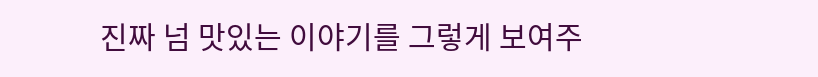진짜 넘 맛있는 이야기를 그렇게 보여주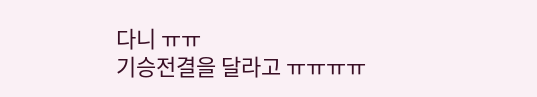다니 ㅠㅠ
기승전결을 달라고 ㅠㅠㅠㅠ